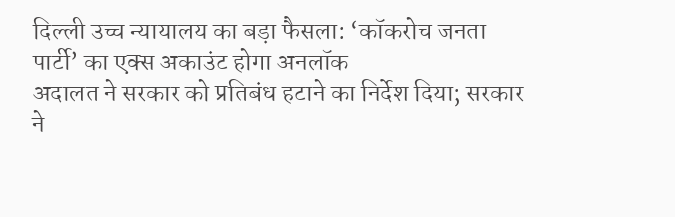दिल्ली उच्च न्यायालय का बड़ा फैसला: ‘कॉकरोच जनता पार्टी’ का एक्स अकाउंट होगा अनलॉक
अदालत ने सरकार को प्रतिबंध हटाने का निर्देश दिया; सरकार ने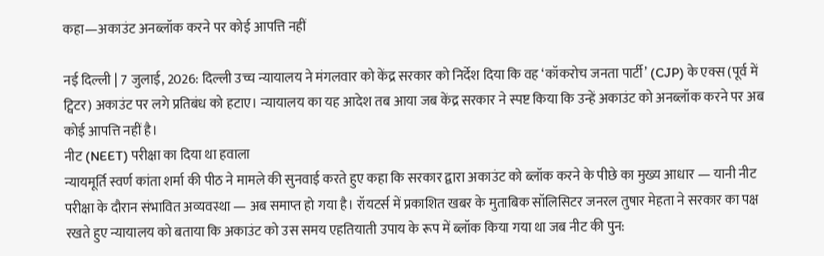कहा—अकाउंट अनब्लॉक करने पर कोई आपत्ति नहीं

नई दिल्ली | 7 जुलाई, 2026: दिल्ली उच्च न्यायालय ने मंगलवार को केंद्र सरकार को निर्देश दिया कि वह ‘कॉकरोच जनता पार्टी’ (CJP) के एक्स (पूर्व में ट्विटर) अकाउंट पर लगे प्रतिबंध को हटाए। न्यायालय का यह आदेश तब आया जब केंद्र सरकार ने स्पष्ट किया कि उन्हें अकाउंट को अनब्लॉक करने पर अब कोई आपत्ति नहीं है।
नीट (NEET) परीक्षा का दिया था हवाला
न्यायमूर्ति स्वर्ण कांता शर्मा की पीठ ने मामले की सुनवाई करते हुए कहा कि सरकार द्वारा अकाउंट को ब्लॉक करने के पीछे का मुख्य आधार — यानी नीट परीक्षा के दौरान संभावित अव्यवस्था — अब समाप्त हो गया है। रॉयटर्स में प्रकाशित खबर के मुताबिक सॉलिसिटर जनरल तुषार मेहता ने सरकार का पक्ष रखते हुए न्यायालय को बताया कि अकाउंट को उस समय एहतियाती उपाय के रूप में ब्लॉक किया गया था जब नीट की पुन: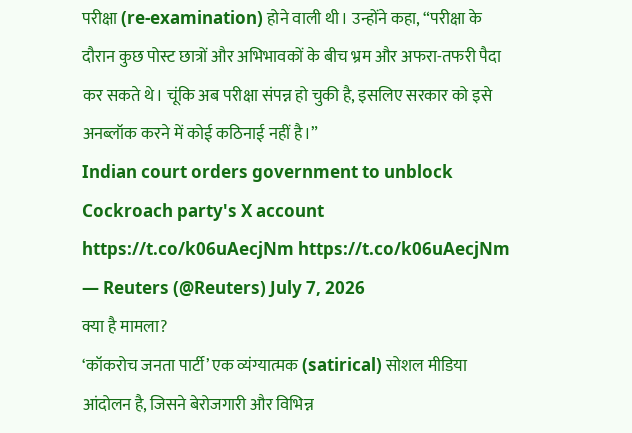परीक्षा (re-examination) होने वाली थी। उन्होंने कहा, “परीक्षा के दौरान कुछ पोस्ट छात्रों और अभिभावकों के बीच भ्रम और अफरा-तफरी पैदा कर सकते थे। चूंकि अब परीक्षा संपन्न हो चुकी है, इसलिए सरकार को इसे अनब्लॉक करने में कोई कठिनाई नहीं है।”
Indian court orders government to unblock Cockroach party's X account https://t.co/k06uAecjNm https://t.co/k06uAecjNm
— Reuters (@Reuters) July 7, 2026
क्या है मामला?
‘कॉकरोच जनता पार्टी’ एक व्यंग्यात्मक (satirical) सोशल मीडिया आंदोलन है, जिसने बेरोजगारी और विभिन्न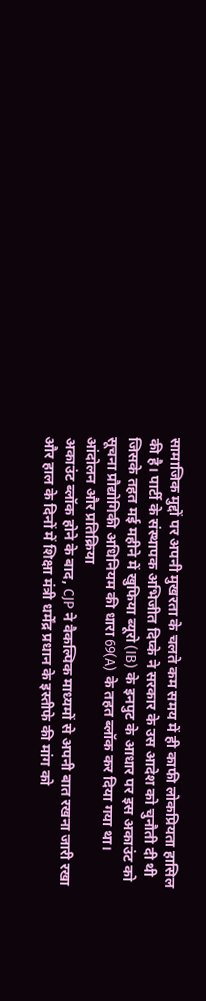सामाजिक मुद्दों पर अपनी मुखरता के चलते कम समय में ही काफी लोकप्रियता हासिल की है। पार्टी के संस्थापक अभिजीत दिप्के ने सरकार के उस आदेश को चुनौती दी थी जिसके तहत मई महीने में खुफिया ब्यूरो (IB) के इनपुट के आधार पर इस अकाउंट को सूचना प्रौद्योगिकी अधिनियम की धारा 69(A) के तहत ब्लॉक कर दिया गया था।
आंदोलन और प्रतिक्रिया
अकाउंट ब्लॉक होने के बाद, CJP ने वैकल्पिक माध्यमों से अपनी बात रखना जारी रखा और हाल के दिनों में शिक्षा मंत्री धर्मेंद्र प्रधान के इस्तीफे की मांग को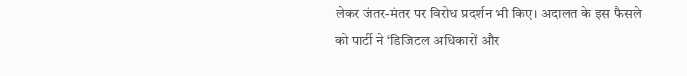लेकर जंतर-मंतर पर विरोध प्रदर्शन भी किए। अदालत के इस फैसले को पार्टी ने ‘डिजिटल अधिकारों और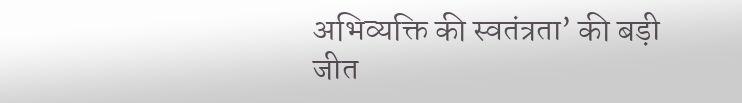अभिव्यक्ति की स्वतंत्रता’ की बड़ी जीत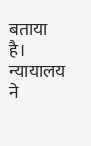बताया है।
न्यायालय ने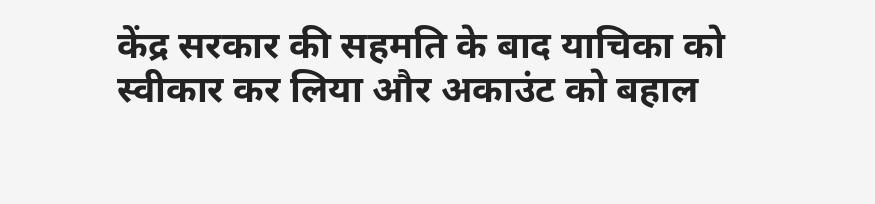केंद्र सरकार की सहमति के बाद याचिका को स्वीकार कर लिया और अकाउंट को बहाल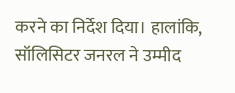करने का निर्देश दिया। हालांकि, सॉलिसिटर जनरल ने उम्मीद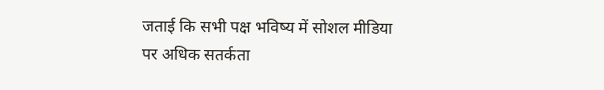जताई कि सभी पक्ष भविष्य में सोशल मीडिया पर अधिक सतर्कता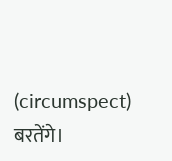(circumspect) बरतेंगे।